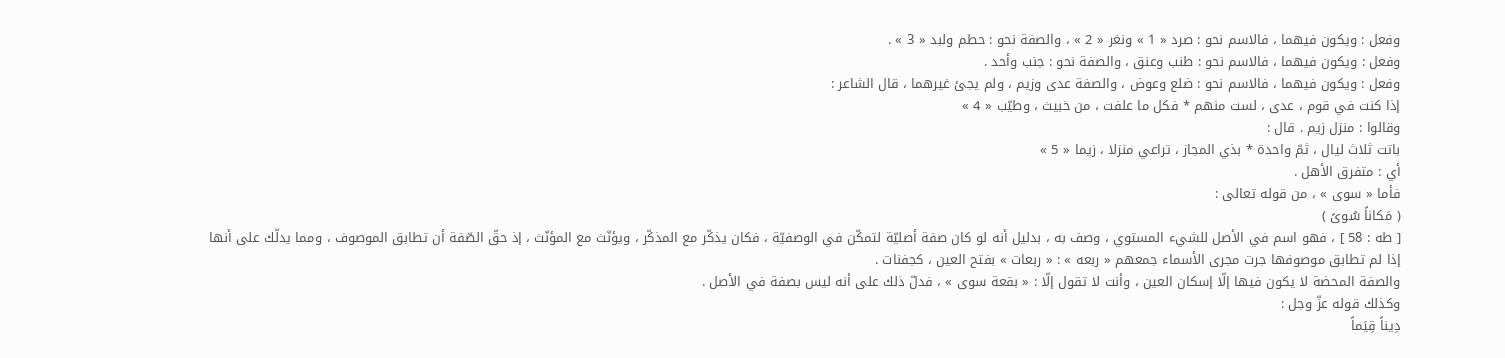وفعل : ويكون فيهما ، فالاسم نحو : صرد « 1 » ونغر « 2 » ، والصفة نحو : حطم ولبد « 3 » .
وفعل : ويكون فيهما ، فالاسم نحو : طنب وعنق ، والصفة نحو : جنب وأحد .
وفعل : ويكون فيهما ، فالاسم نحو : ضلع وعوض ، والصفة عدى وزيم ، ولم يجئ غيرهما ، قال الشاعر :
إذا كنت في قوم ، عدى ، لست منهم * فكل ما علفت ، من خبيث ، وطيّب « 4 »
وقالوا : منزل زيم . قال :
باتت ثلاث ليال ، ثمّ واحدة * بذي المجاز ، تراعي منزلا ، زيما « 5 »
أي : متفرق الأهل .
فأما « سوى » ، من قوله تعالى :
( مَكاناً سُوىً )
[ طه : 58 ] ، فهو اسم في الأصل للشيء المستوي ، وصف به ، بدليل أنه لو كان صفة أصليّة لتمكّن في الوصفيّة ، فكان يذكّر مع المذكّر ، ويؤنّث مع المؤنّث ، إذ حقّ الصّفة أن تطابق الموصوف ، ومما يدلّك على أنها إذا لم تطابق موصوفها جرت مجرى الأسماء جمعهم « ربعه » : « ربعات » بفتح العين ، كجفنات .
والصفة المحضة لا يكون فيها إلّا إسكان العين ، وأنت لا تقول إلّا : « بقعة سوى » ، فدلّ ذلك على أنه ليس بصفة في الأصل .
وكذلك قوله عزّ وجل :
دِيناً قِيَماً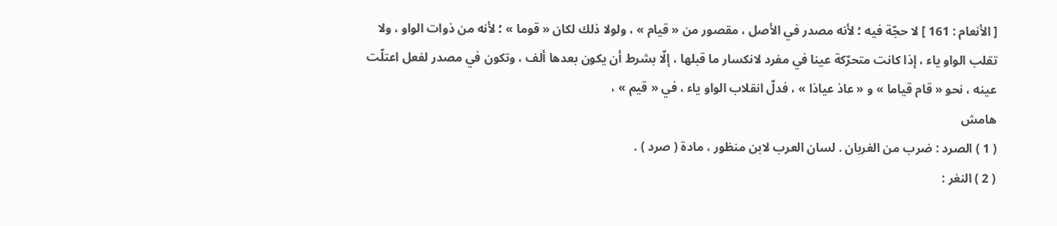[ الأنعام : 161 ] لا حجّة فيه ؛ لأنه مصدر في الأصل ، مقصور من « قيام » ، ولولا ذلك لكان « قوما » ؛ لأنه من ذوات الواو ، ولا تقلب الواو ياء ، إذا كانت متحرّكة عينا في مفرد لانكسار ما قبلها ، إلّا بشرط أن يكون بعدها ألف ، وتكون في مصدر لفعل اعتلّت عينه ، نحو « قام قياما » و « عاذ عياذا » ، فدلّ انقلاب الواو ياء ، في « قيم » ،
هامش
( 1 ) الصرد : ضرب من الغربان . لسان العرب لابن منظور ، مادة ( صرد ) .
( 2 ) النغر :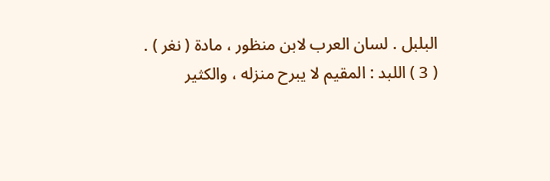البلبل . لسان العرب لابن منظور ، مادة ( نغر ) .
( 3 ) اللبد : المقيم لا يبرح منزله ، والكثير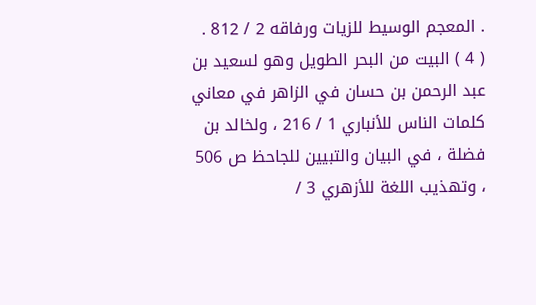. المعجم الوسيط للزيات ورفاقه 2 / 812 .
( 4 ) البيت من البحر الطويل وهو لسعيد بن عبد الرحمن بن حسان في الزاهر في معاني كلمات الناس للأنباري 1 / 216 ، ولخالد بن فضلة ، في البيان والتبيين للجاحظ ص 506 ، وتهذيب اللغة للأزهري 3 /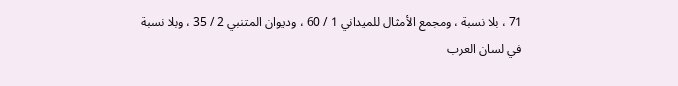71 ، بلا نسبة ، ومجمع الأمثال للميداني 1 / 60 ، وديوان المتنبي 2 / 35 ، وبلا نسبة في لسان العرب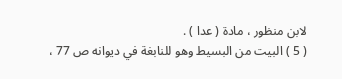لابن منظور ، مادة ( عدا ) .
( 5 ) البيت من البسيط وهو للنابغة في ديوانه ص 77 ،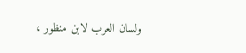ولسان العرب لابن منظور ،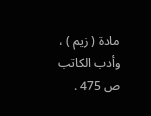مادة ( زيم ) ، وأدب الكاتب ص 475 .